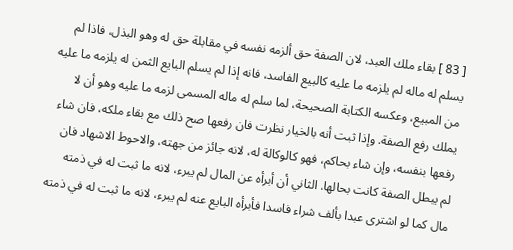[ 83 ] بقاء ملك العبد، لان الصفة حق ألزمه نفسه في مقابلة حق له وهو البذل، فاذا لم يسلم له ماله لم يلزمه ما عليه كالبيع الفاسد، فانه إذا لم يسلم البايع الثمن له يلزمه ما عليه من المبيع، وعكسه الكتابة الصحيحة، لما سلم له ماله المسمى لزمه ما عليه وهو أن لا يملك رفع الصفة. وإذا ثبت أنه بالخيار نظرت فان رفعها صح ذلك مع بقاء ملكه، فان شاء رفعها بنفسه، وإن شاء بحاكم، فهو كالوكالة له، لانه جائز من جهته، والاحوط الاشهاد فان لم يبطل الصفة كانت بحالها. الثاني أن أبرأه عن المال لم يبرء، لانه ما ثبت له في ذمته مال كما لو اشترى عبدا بألف شراء فاسدا فأبرأه البايع عنه لم يبرء، لانه ما ثبت له في ذمته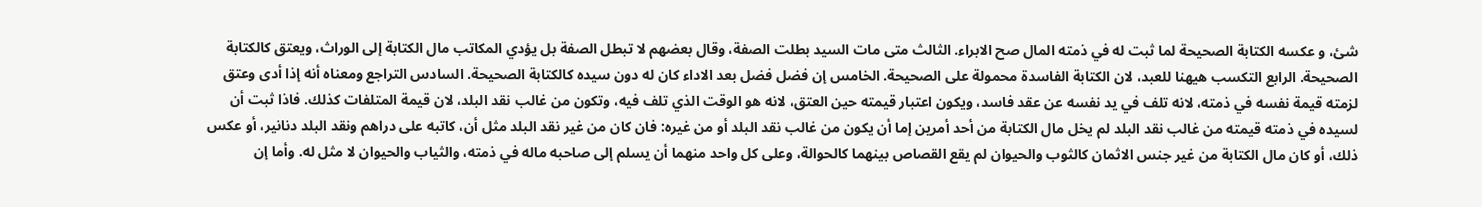شئ، و عكسه الكتابة الصحيحة لما ثبت له في ذمته المال صح الابراء. الثالث متى مات السيد بطلت الصفة، وقال بعضهم لا تبطل الصفة بل يؤدي المكاتب مال الكتابة إلى الوراث، ويعتق كالكتابة الصحيحة. الرابع التكسب هيهنا للعبد، لان الكتابة الفاسدة محمولة على الصحيحة. الخامس إن فضل فضل بعد الاداء كان له دون سيده كالكتابة الصحيحة. السادس التراجع ومعناه أنه إذا أدى وعتق لزمته قيمة نفسه في ذمته، لانه تلف في يد نفسه عن عقد فاسد، ويكون اعتبار قيمته حين العتق، لانه هو الوقت الذي تلف فيه، وتكون من غالب نقد البلد، لان قيمة المتلفات كذلك. فاذا ثبت أن لسيده في ذمته قيمته من غالب نقد البلد لم يخل مال الكتابة من أحد أمرين إما أن يكون من غالب نقد البلد أو من غيره: فان كان من غير نقد البلد مثل أن، كاتبه على دراهم ونقد البلد دنانير، أو عكس ذلك، أو كان مال الكتابة من غير جنس الاثمان كالثوب والحيوان لم يقع القصاص بينهما كالحوالة، وعلى كل واحد منهما أن يسلم إلى صاحبه ماله في ذمته، والثياب والحيوان لا مثل له. وأما إن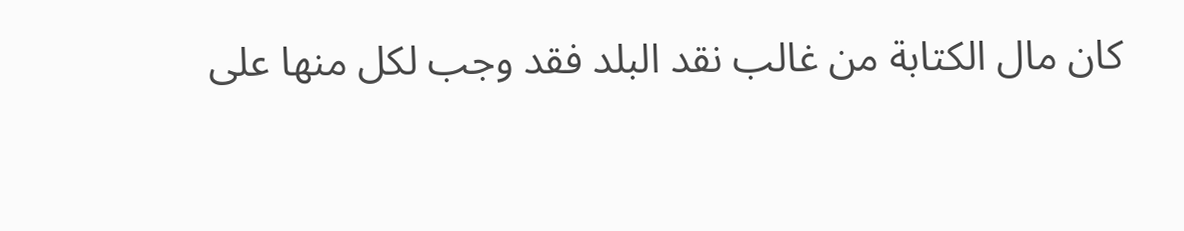كان مال الكتابة من غالب نقد البلد فقد وجب لكل منها على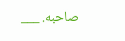صاحبه. ___